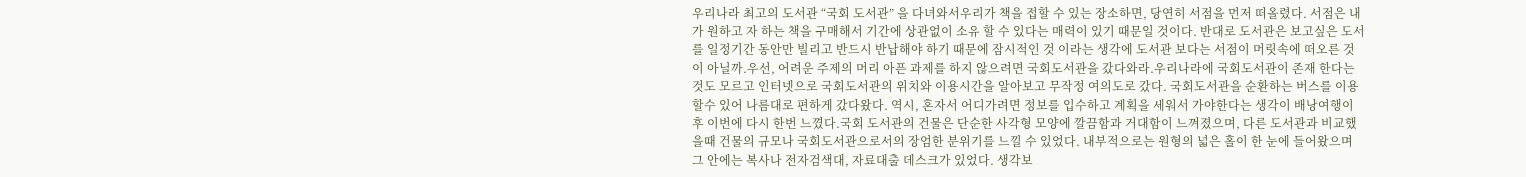우리나라 최고의 도서관 “국회 도서관” 을 다녀와서우리가 책을 접할 수 있는 장소하면, 당연히 서점을 먼저 떠올렸다. 서점은 내가 원하고 자 하는 책을 구매해서 기간에 상관없이 소유 할 수 있다는 매력이 있기 때문일 것이다. 반대로 도서관은 보고싶은 도서를 일정기간 동안만 빌리고 반드시 반납해야 하기 때문에 잠시적인 것 이라는 생각에 도서관 보다는 서점이 머릿속에 떠오른 것이 아닐까.우선, 어려운 주제의 머리 아픈 과제를 하지 않으려면 국회도서관을 갔다와라.우리나라에 국회도서관이 존재 한다는 것도 모르고 인터넷으로 국회도서관의 위치와 이용시간을 알아보고 무작정 여의도로 갔다. 국회도서관을 순환하는 버스를 이용할수 있어 나름대로 편하게 갔다왔다. 역시, 혼자서 어디가려면 정보를 입수하고 계획을 세워서 가야한다는 생각이 배낭여행이후 이번에 다시 한번 느꼈다.국회 도서관의 건물은 단순한 사각형 모양에 깔끔함과 거대함이 느껴졌으며, 다른 도서관과 비교했을때 건물의 규모나 국회도서관으로서의 장엄한 분위기를 느낄 수 있었다. 내부적으로는 원형의 넓은 홀이 한 눈에 들어왔으며 그 안에는 복사나 전자검색대, 자료대출 데스크가 있었다. 생각보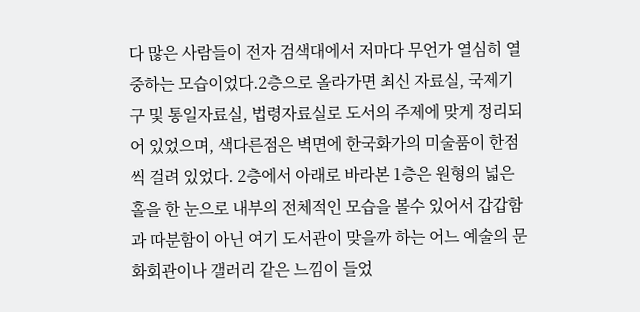다 많은 사람들이 전자 검색대에서 저마다 무언가 열심히 열중하는 모습이었다.2층으로 올라가면 최신 자료실, 국제기구 및 통일자료실, 법령자료실로 도서의 주제에 맞게 정리되어 있었으며, 색다른점은 벽면에 한국화가의 미술품이 한점씩 걸려 있었다. 2층에서 아래로 바라본 1층은 원형의 넓은 홀을 한 눈으로 내부의 전체적인 모습을 볼수 있어서 갑갑함과 따분함이 아닌 여기 도서관이 맞을까 하는 어느 예술의 문화회관이나 갤러리 같은 느낌이 들었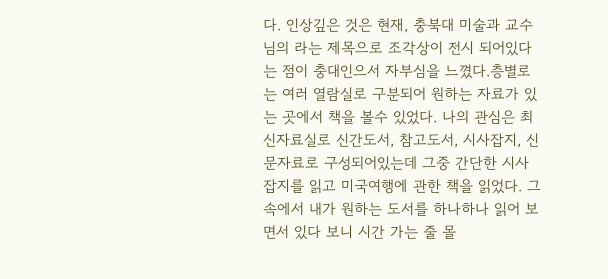다. 인상깊은 것은 현재, 충북대 미술과 교수님의 라는 제목으로 조각상이 전시 되어있다는 점이 충대인으서 자부심을 느꼈다.층별로는 여러 열람실로 구분되어 원하는 자료가 있는 곳에서 책을 볼수 있었다. 나의 관심은 최신자료실로 신간도서, 참고도서, 시사잡지, 신문자료로 구성되어있는데 그중 간단한 시사 잡지를 읽고 미국여행에 관한 책을 읽었다. 그 속에서 내가 원하는 도서를 하나하나 읽어 보면서 있다 보니 시간 가는 줄 몰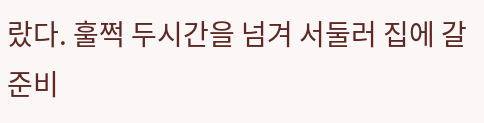랐다. 훌쩍 두시간을 넘겨 서둘러 집에 갈 준비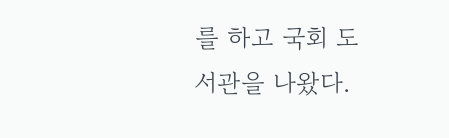를 하고 국회 도서관을 나왔다.